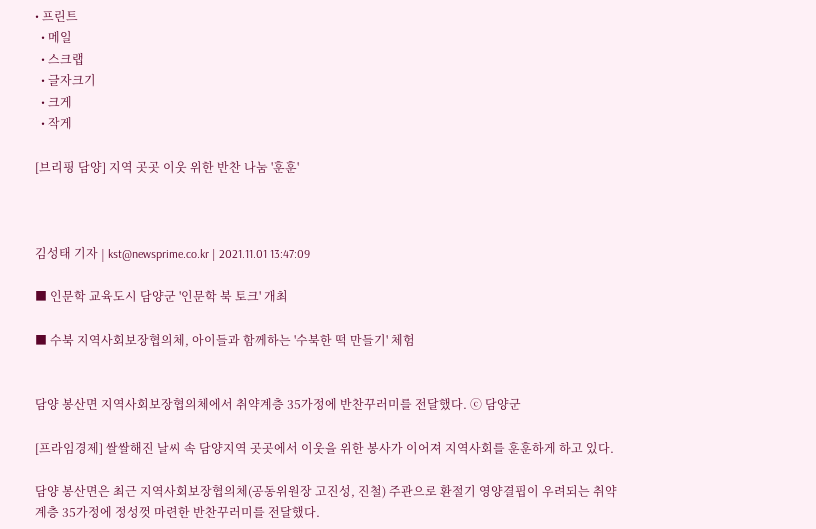• 프린트
  • 메일
  • 스크랩
  • 글자크기
  • 크게
  • 작게

[브리핑 담양] 지역 곳곳 이웃 위한 반찬 나눔 '훈훈'



김성태 기자 | kst@newsprime.co.kr | 2021.11.01 13:47:09

■ 인문학 교육도시 담양군 '인문학 북 토크' 개최

■ 수북 지역사회보장협의체, 아이들과 함께하는 '수북한 떡 만들기' 체험


담양 봉산면 지역사회보장협의체에서 취약계층 35가정에 반찬꾸러미를 전달했다. ⓒ 담양군

[프라임경제] 쌀쌀해진 날씨 속 담양지역 곳곳에서 이웃을 위한 봉사가 이어져 지역사회를 훈훈하게 하고 있다.

담양 봉산면은 최근 지역사회보장협의체(공동위원장 고진성, 진철) 주관으로 환절기 영양결핍이 우려되는 취약계층 35가정에 정성껏 마련한 반찬꾸러미를 전달했다.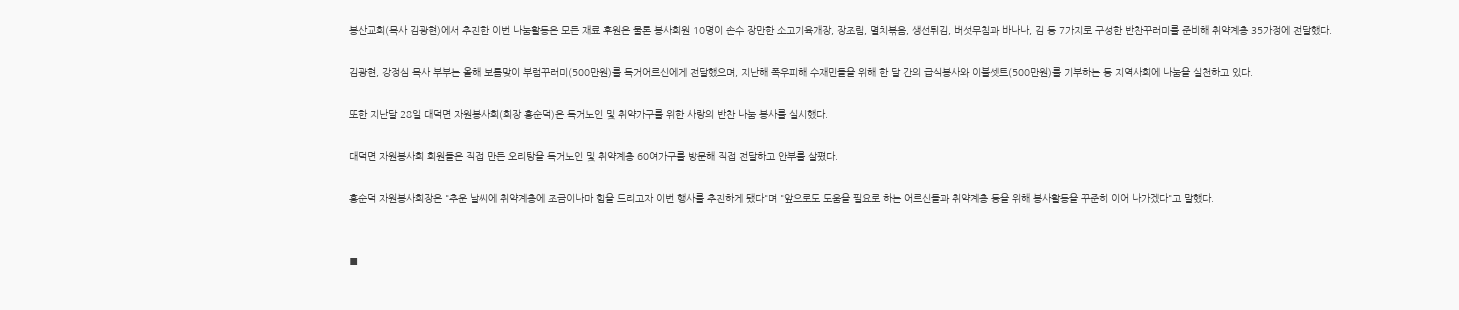봉산교회(목사 김광현)에서 추진한 이번 나눔활동은 모든 재료 후원은 물론 봉사회원 10명이 손수 장만한 소고기육개장, 장조림, 멸치볶음, 생선튀김, 버섯무침과 바나나, 김 등 7가지로 구성한 반찬꾸러미를 준비해 취약계층 35가정에 전달했다.

김광현, 강정심 목사 부부는 올해 보름맞이 부럼꾸러미(500만원)를 독거어르신에게 전달했으며, 지난해 폭우피해 수재민들을 위해 한 달 간의 급식봉사와 이불셋트(500만원)를 기부하는 등 지역사회에 나눔을 실천하고 있다.

또한 지난달 28일 대덕면 자원봉사회(회장 홍순덕)은 독거노인 및 취약가구를 위한 사랑의 반찬 나눔 봉사를 실시했다.

대덕면 자원봉사회 회원들은 직접 만든 오리탕을 독거노인 및 취약계층 60여가구를 방문해 직접 전달하고 안부를 살폈다.

홍순덕 자원봉사회장은 "추운 날씨에 취약계층에 조금이나마 힘을 드리고자 이번 행사를 추진하게 됐다"며 "앞으로도 도움을 필요로 하는 어르신들과 취약계층 등을 위해 봉사활동을 꾸준히 이어 나가겠다"고 말했다.


■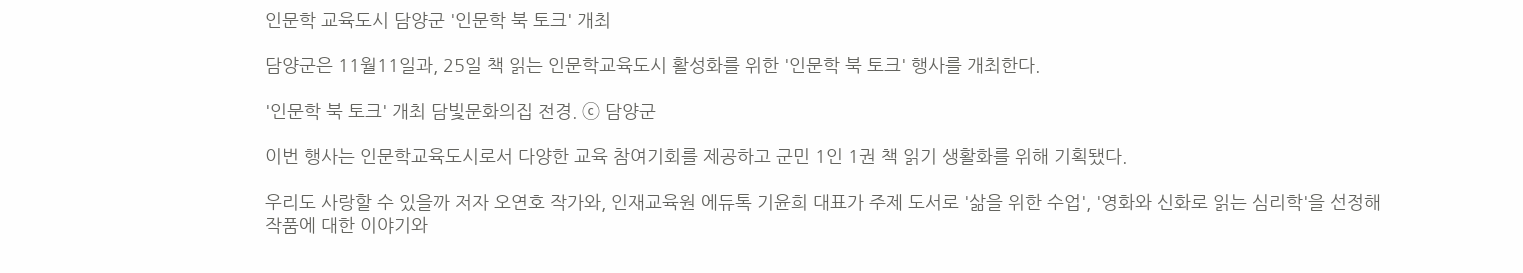인문학 교육도시 담양군 '인문학 북 토크' 개최

담양군은 11월11일과, 25일 책 읽는 인문학교육도시 활성화를 위한 '인문학 북 토크' 행사를 개최한다.

'인문학 북 토크' 개최 담빛문화의집 전경. ⓒ 담양군

이번 행사는 인문학교육도시로서 다양한 교육 참여기회를 제공하고 군민 1인 1권 책 읽기 생활화를 위해 기획됐다.

우리도 사랑할 수 있을까 저자 오연호 작가와, 인재교육원 에듀톡 기윤희 대표가 주제 도서로 '삶을 위한 수업', '영화와 신화로 읽는 심리학'을 선정해 작품에 대한 이야기와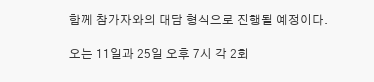함께 참가자와의 대담 형식으로 진행될 예정이다.

오는 11일과 25일 오후 7시 각 2회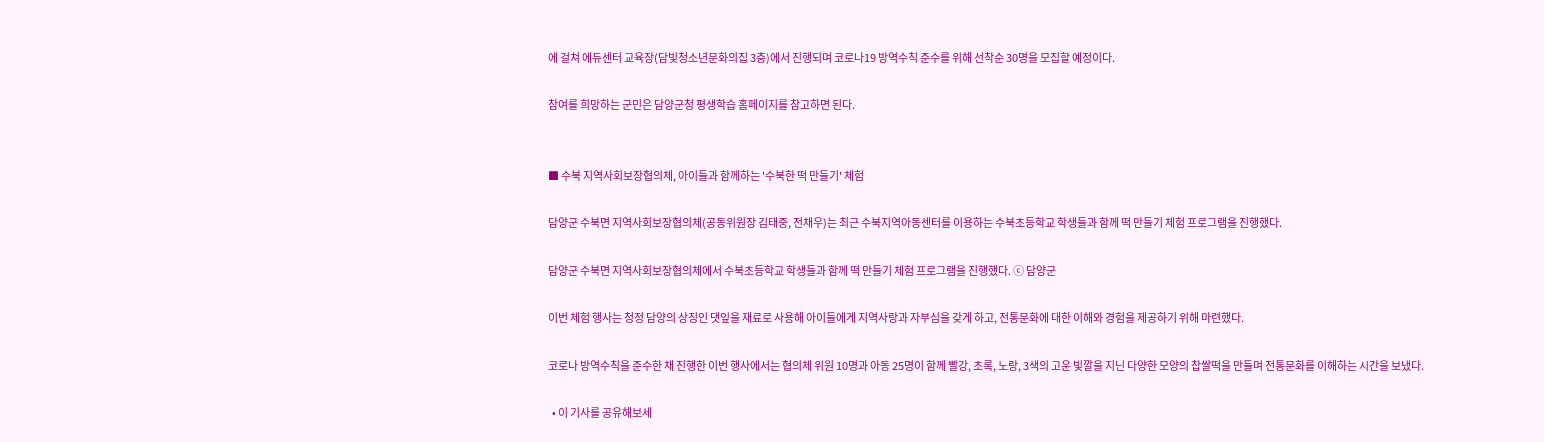에 걸쳐 에듀센터 교육장(담빛청소년문화의집 3층)에서 진행되며 코로나19 방역수칙 준수를 위해 선착순 30명을 모집할 예정이다.

참여를 희망하는 군민은 담양군청 평생학습 홈페이지를 참고하면 된다.


■ 수북 지역사회보장협의체, 아이들과 함께하는 '수북한 떡 만들기' 체험

담양군 수북면 지역사회보장협의체(공동위원장 김태중, 전채우)는 최근 수북지역아동센터를 이용하는 수북초등학교 학생들과 함께 떡 만들기 체험 프로그램을 진행했다.

담양군 수북면 지역사회보장협의체에서 수북초등학교 학생들과 함께 떡 만들기 체험 프로그램을 진행했다. ⓒ 담양군

이번 체험 행사는 청정 담양의 상징인 댓잎을 재료로 사용해 아이들에게 지역사랑과 자부심을 갖게 하고, 전통문화에 대한 이해와 경험을 제공하기 위해 마련했다.

코로나 방역수칙을 준수한 채 진행한 이번 행사에서는 협의체 위원 10명과 아동 25명이 함께 빨강, 초록, 노랑, 3색의 고운 빛깔을 지닌 다양한 모양의 찹쌀떡을 만들며 전통문화를 이해하는 시간을 보냈다.

  • 이 기사를 공유해보세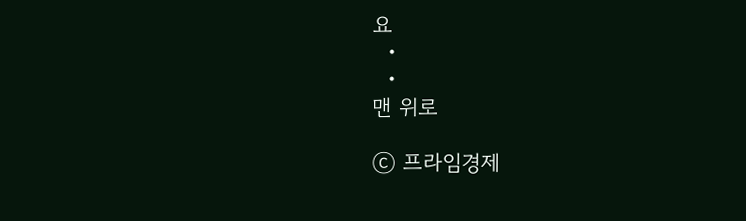요
  •
  •
맨 위로

ⓒ 프라임경제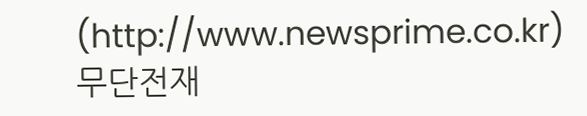(http://www.newsprime.co.kr) 무단전재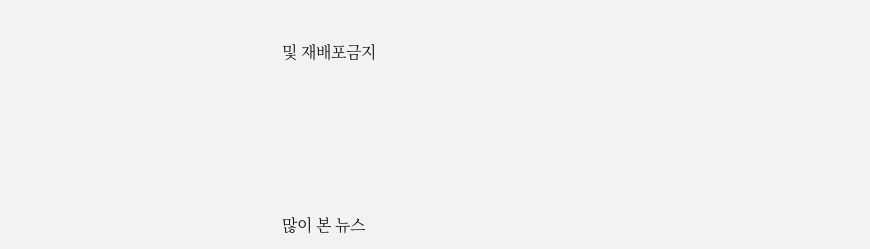및 재배포금지






많이 본 뉴스